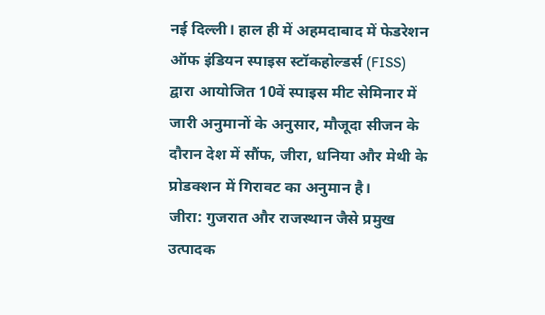नई दिल्ली। हाल ही में अहमदाबाद में फेडरेशन ऑफ इंडियन स्पाइस स्टॉकहोल्डर्स (FISS) द्वारा आयोजित 10वें स्पाइस मीट सेमिनार में जारी अनुमानों के अनुसार, मौजूदा सीजन के दौरान देश में सौंफ, जीरा, धनिया और मेथी के प्रोडक्शन में गिरावट का अनुमान है।
जीरा: गुजरात और राजस्थान जैसे प्रमुख उत्पादक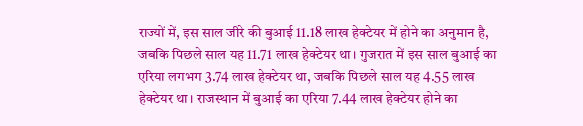राज्यों में, इस साल जीरे की बुआई 11.18 लाख हेक्टेयर में होने का अनुमान है, जबकि पिछले साल यह 11.71 लाख हेक्टेयर था। गुजरात में इस साल बुआई का एरिया लगभग 3.74 लाख हेक्टेयर था, जबकि पिछले साल यह 4.55 लाख हेक्टेयर था। राजस्थान में बुआई का एरिया 7.44 लाख हेक्टेयर होने का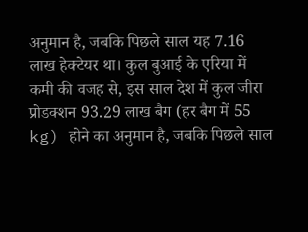अनुमान है, जबकि पिछले साल यह 7.16 लाख हेक्टेयर था। कुल बुआई के एरिया में कमी की वजह से, इस साल देश में कुल जीरा प्रोडक्शन 93.29 लाख बैग (हर बैग में 55 kg) होने का अनुमान है, जबकि पिछले साल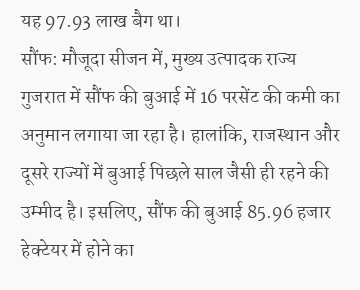यह 97.93 लाख बैग था।
सौंफ: मौजूदा सीजन में, मुख्य उत्पादक राज्य गुजरात में सौंफ की बुआई में 16 परसेंट की कमी का अनुमान लगाया जा रहा है। हालांकि, राजस्थान और दूसरे राज्यों में बुआई पिछले साल जैसी ही रहने की उम्मीद है। इसलिए, सौंफ की बुआई 85.96 हजार हेक्टेयर में होने का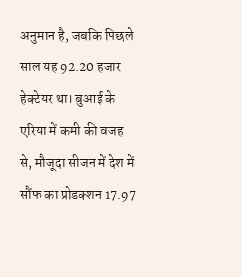अनुमान है, जबकि पिछले साल यह 92.20 हजार हेक्टेयर था। बुआई के एरिया में कमी की वजह से, मौजूदा सीजन में देश में सौंफ का प्रोडक्शन 17.97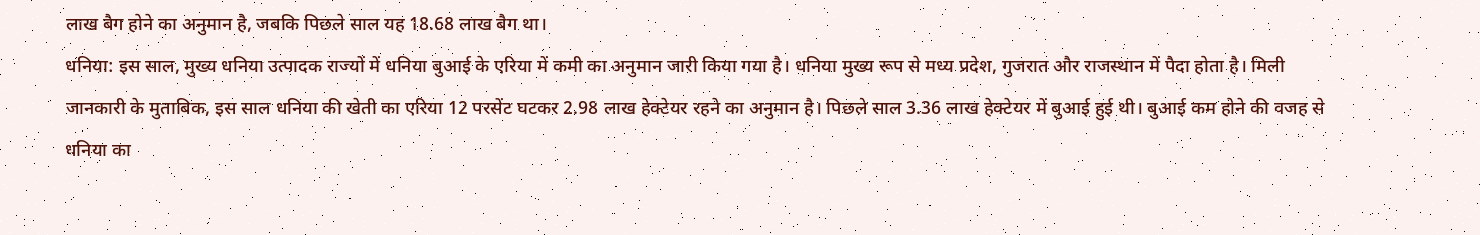लाख बैग होने का अनुमान है, जबकि पिछले साल यह 18.68 लाख बैग था।
धनिया: इस साल, मुख्य धनिया उत्पादक राज्यों में धनिया बुआई के एरिया में कमी का अनुमान जारी किया गया है। धनिया मुख्य रूप से मध्य प्रदेश, गुजरात और राजस्थान में पैदा होता है। मिली जानकारी के मुताबिक, इस साल धनिया की खेती का एरिया 12 परसेंट घटकर 2.98 लाख हेक्टेयर रहने का अनुमान है। पिछले साल 3.36 लाख हेक्टेयर में बुआई हुई थी। बुआई कम होने की वजह से धनिया का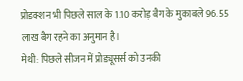प्रोडक्शन भी पिछले साल के 1.10 करोड़ बैग के मुकाबले 96.55 लाख बैग रहने का अनुमान है।
मेथी: पिछले सीजन में प्रोड्यूसर्स को उनकी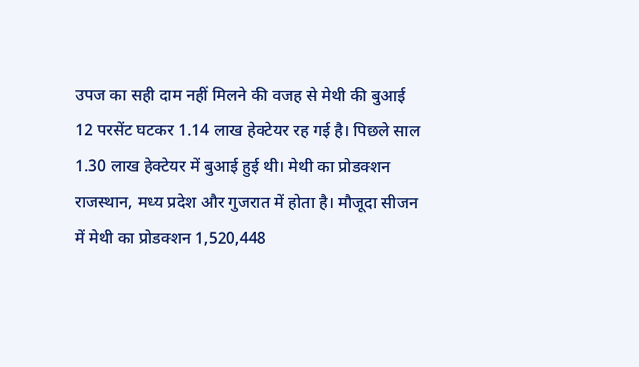उपज का सही दाम नहीं मिलने की वजह से मेथी की बुआई 12 परसेंट घटकर 1.14 लाख हेक्टेयर रह गई है। पिछले साल 1.30 लाख हेक्टेयर में बुआई हुई थी। मेथी का प्रोडक्शन राजस्थान, मध्य प्रदेश और गुजरात में होता है। मौजूदा सीजन में मेथी का प्रोडक्शन 1,520,448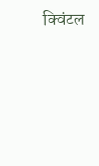क्विंटल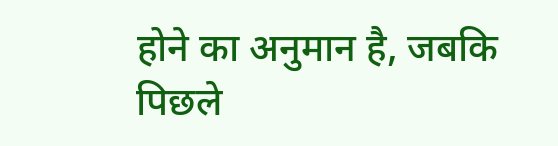होने का अनुमान है, जबकि पिछले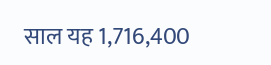साल यह 1,716,400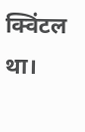क्विंटल था।